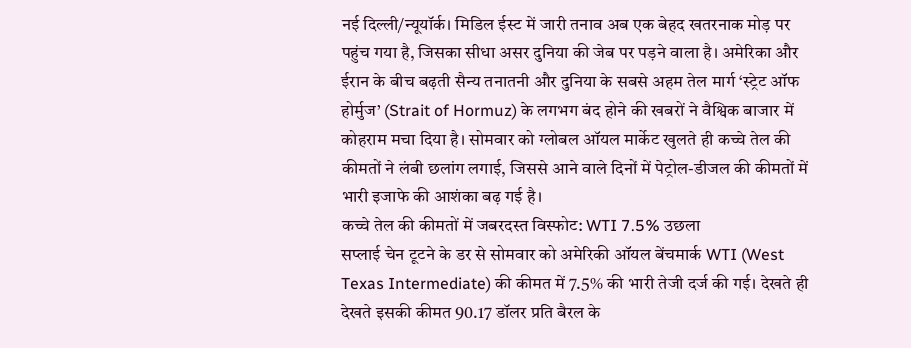नई दिल्ली/न्यूयॉर्क। मिडिल ईस्ट में जारी तनाव अब एक बेहद खतरनाक मोड़ पर पहुंच गया है, जिसका सीधा असर दुनिया की जेब पर पड़ने वाला है। अमेरिका और ईरान के बीच बढ़ती सैन्य तनातनी और दुनिया के सबसे अहम तेल मार्ग ‘स्ट्रेट ऑफ होर्मुज’ (Strait of Hormuz) के लगभग बंद होने की खबरों ने वैश्विक बाजार में कोहराम मचा दिया है। सोमवार को ग्लोबल ऑयल मार्केट खुलते ही कच्चे तेल की कीमतों ने लंबी छलांग लगाई, जिससे आने वाले दिनों में पेट्रोल-डीजल की कीमतों में भारी इजाफे की आशंका बढ़ गई है।
कच्चे तेल की कीमतों में जबरदस्त विस्फोट: WTI 7.5% उछला
सप्लाई चेन टूटने के डर से सोमवार को अमेरिकी ऑयल बेंचमार्क WTI (West Texas Intermediate) की कीमत में 7.5% की भारी तेजी दर्ज की गई। देखते ही देखते इसकी कीमत 90.17 डॉलर प्रति बैरल के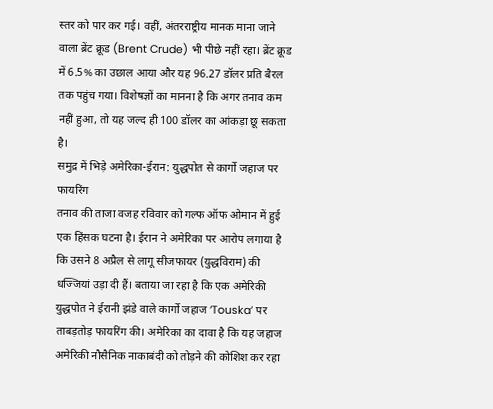स्तर को पार कर गई। वहीं, अंतरराष्ट्रीय मानक माना जाने वाला ब्रेंट क्रूड (Brent Crude) भी पीछे नहीं रहा। ब्रेंट क्रूड में 6.5% का उछाल आया और यह 96.27 डॉलर प्रति बैरल तक पहुंच गया। विशेषज्ञों का मानना है कि अगर तनाव कम नहीं हुआ, तो यह जल्द ही 100 डॉलर का आंकड़ा छू सकता है।
समुद्र में भिड़े अमेरिका-ईरान: युद्धपोत से कार्गो जहाज पर फायरिंग
तनाव की ताजा वजह रविवार को गल्फ ऑफ ओमान में हुई एक हिंसक घटना है। ईरान ने अमेरिका पर आरोप लगाया है कि उसने 8 अप्रैल से लागू सीजफायर (युद्धविराम) की धज्जियां उड़ा दी हैं। बताया जा रहा है कि एक अमेरिकी युद्धपोत ने ईरानी झंडे वाले कार्गो जहाज ‘Touska’ पर ताबड़तोड़ फायरिंग की। अमेरिका का दावा है कि यह जहाज अमेरिकी नौसैनिक नाकाबंदी को तोड़ने की कोशिश कर रहा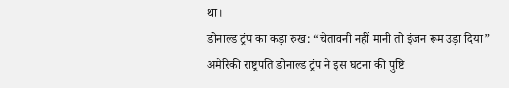था।
डोनाल्ड ट्रंप का कड़ा रुख: “चेतावनी नहीं मानी तो इंजन रूम उड़ा दिया”
अमेरिकी राष्ट्रपति डोनाल्ड ट्रंप ने इस घटना की पुष्टि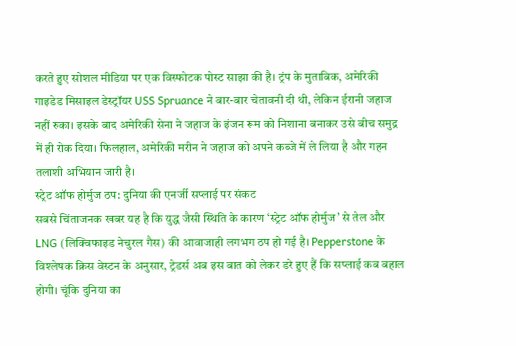करते हुए सोशल मीडिया पर एक विस्फोटक पोस्ट साझा की है। ट्रंप के मुताबिक, अमेरिकी गाइडेड मिसाइल डेस्ट्रॉयर USS Spruance ने बार-बार चेतावनी दी थी, लेकिन ईरानी जहाज नहीं रुका। इसके बाद अमेरिकी सेना ने जहाज के इंजन रूम को निशाना बनाकर उसे बीच समुद्र में ही रोक दिया। फिलहाल, अमेरिकी मरीन ने जहाज को अपने कब्जे में ले लिया है और गहन तलाशी अभियान जारी है।
स्ट्रेट ऑफ होर्मुज ठप: दुनिया की एनर्जी सप्लाई पर संकट
सबसे चिंताजनक खबर यह है कि युद्ध जैसी स्थिति के कारण ‘स्ट्रेट ऑफ होर्मुज’ से तेल और LNG (लिक्विफाइड नेचुरल गैस) की आवाजाही लगभग ठप हो गई है। Pepperstone के विश्लेषक क्रिस वेस्टन के अनुसार, ट्रेडर्स अब इस बात को लेकर डरे हुए हैं कि सप्लाई कब बहाल होगी। चूंकि दुनिया का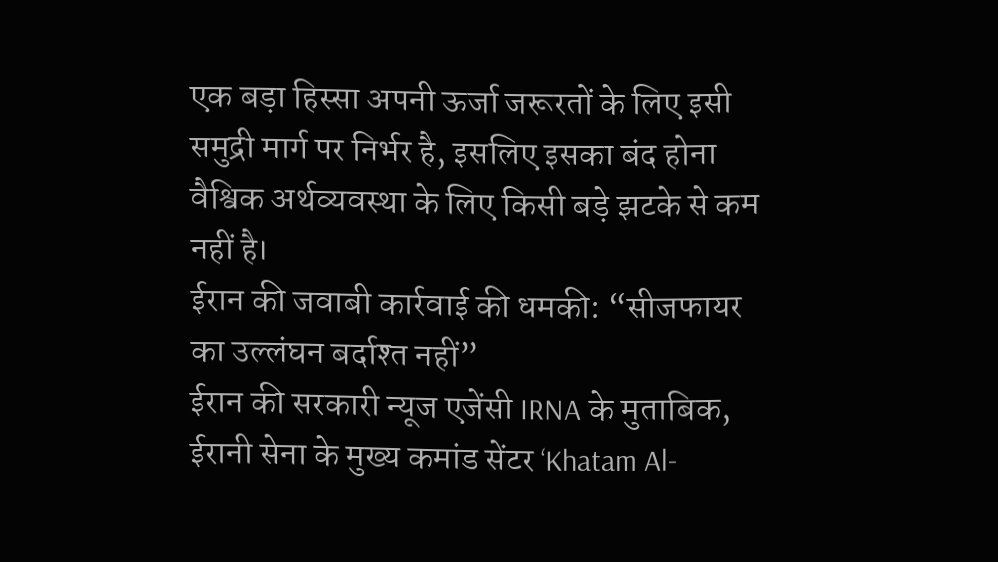एक बड़ा हिस्सा अपनी ऊर्जा जरूरतों के लिए इसी समुद्री मार्ग पर निर्भर है, इसलिए इसका बंद होना वैश्विक अर्थव्यवस्था के लिए किसी बड़े झटके से कम नहीं है।
ईरान की जवाबी कार्रवाई की धमकी: “सीजफायर का उल्लंघन बर्दाश्त नहीं”
ईरान की सरकारी न्यूज एजेंसी IRNA के मुताबिक, ईरानी सेना के मुख्य कमांड सेंटर ‘Khatam Al-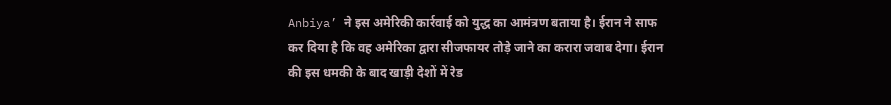Anbiya’ ने इस अमेरिकी कार्रवाई को युद्ध का आमंत्रण बताया है। ईरान ने साफ कर दिया है कि वह अमेरिका द्वारा सीजफायर तोड़े जाने का करारा जवाब देगा। ईरान की इस धमकी के बाद खाड़ी देशों में रेड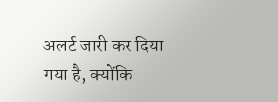अलर्ट जारी कर दिया गया है, क्योंकि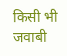किसी भी जवाबी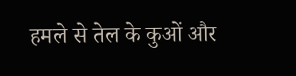हमले से तेल के कुओं और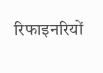रिफाइनरियों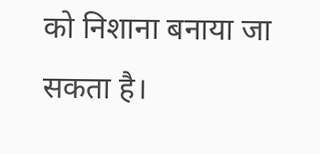को निशाना बनाया जा सकता है।